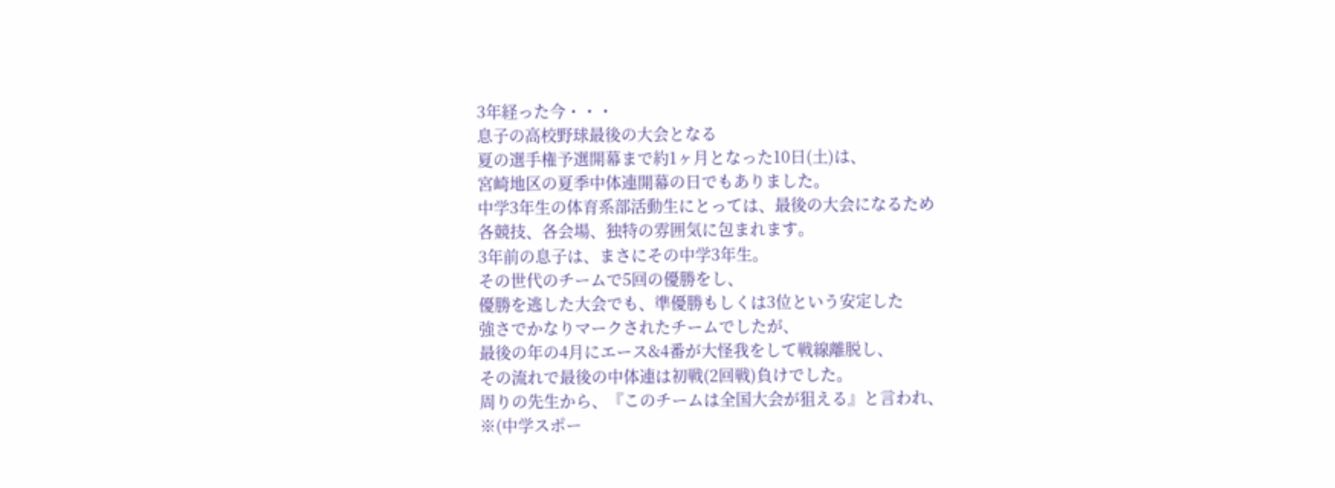3年経った今・・・
息子の高校野球最後の大会となる
夏の選手権予選開幕まで約1ヶ月となった10日(土)は、
宮崎地区の夏季中体連開幕の日でもありました。
中学3年生の体育系部活動生にとっては、最後の大会になるため
各競技、各会場、独特の雰囲気に包まれます。
3年前の息子は、まさにその中学3年生。
その世代のチームで5回の優勝をし、
優勝を逃した大会でも、準優勝もしくは3位という安定した
強さでかなりマークされたチームでしたが、
最後の年の4月にエース&4番が大怪我をして戦線離脱し、
その流れで最後の中体連は初戦(2回戦)負けでした。
周りの先生から、『このチームは全国大会が狙える』と言われ、
※(中学スポー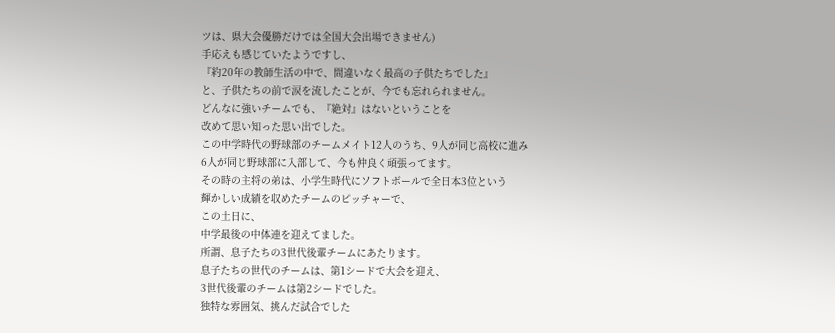ツは、県大会優勝だけでは全国大会出場できません)
手応えも感じていたようですし、
『約20年の教師生活の中で、間違いなく最高の子供たちでした』
と、子供たちの前で涙を流したことが、今でも忘れられません。
どんなに強いチームでも、『絶対』はないということを
改めて思い知った思い出でした。
この中学時代の野球部のチームメイト12人のうち、9人が同じ高校に進み
6人が同じ野球部に入部して、今も仲良く頑張ってます。
その時の主将の弟は、小学生時代にソフトボールで全日本3位という
輝かしい成績を収めたチームのピッチャーで、
この土日に、
中学最後の中体連を迎えてました。
所謂、息子たちの3世代後輩チームにあたります。
息子たちの世代のチームは、第1シードで大会を迎え、
3世代後輩のチームは第2シードでした。
独特な雰囲気、挑んだ試合でした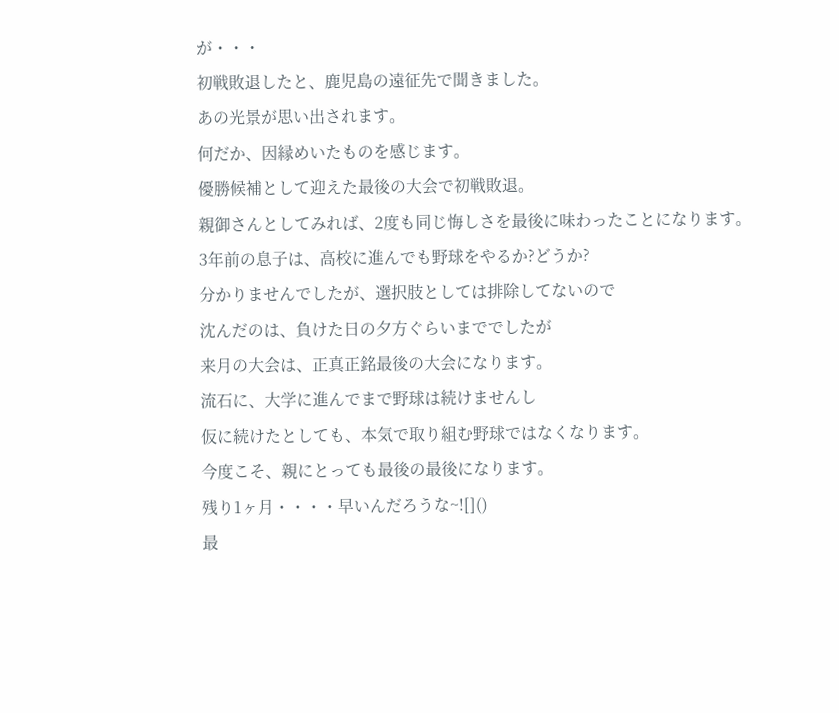が・・・
初戦敗退したと、鹿児島の遠征先で聞きました。
あの光景が思い出されます。
何だか、因縁めいたものを感じます。
優勝候補として迎えた最後の大会で初戦敗退。
親御さんとしてみれば、2度も同じ悔しさを最後に味わったことになります。
3年前の息子は、高校に進んでも野球をやるか?どうか?
分かりませんでしたが、選択肢としては排除してないので
沈んだのは、負けた日の夕方ぐらいまででしたが
来月の大会は、正真正銘最後の大会になります。
流石に、大学に進んでまで野球は続けませんし
仮に続けたとしても、本気で取り組む野球ではなくなります。
今度こそ、親にとっても最後の最後になります。
残り1ヶ月・・・・早いんだろうな~![]()
最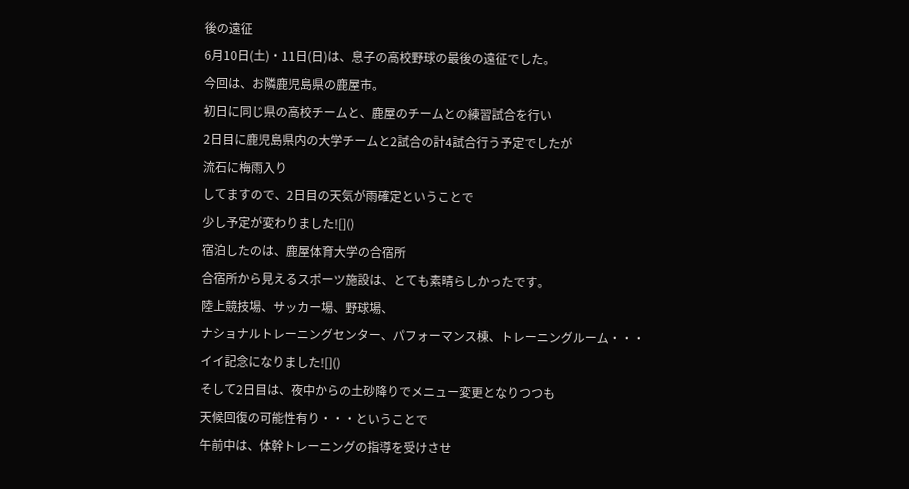後の遠征
6月10日(土)・11日(日)は、息子の高校野球の最後の遠征でした。
今回は、お隣鹿児島県の鹿屋市。
初日に同じ県の高校チームと、鹿屋のチームとの練習試合を行い
2日目に鹿児島県内の大学チームと2試合の計4試合行う予定でしたが
流石に梅雨入り
してますので、2日目の天気が雨確定ということで
少し予定が変わりました![]()
宿泊したのは、鹿屋体育大学の合宿所
合宿所から見えるスポーツ施設は、とても素晴らしかったです。
陸上競技場、サッカー場、野球場、
ナショナルトレーニングセンター、パフォーマンス棟、トレーニングルーム・・・
イイ記念になりました![]()
そして2日目は、夜中からの土砂降りでメニュー変更となりつつも
天候回復の可能性有り・・・ということで
午前中は、体幹トレーニングの指導を受けさせ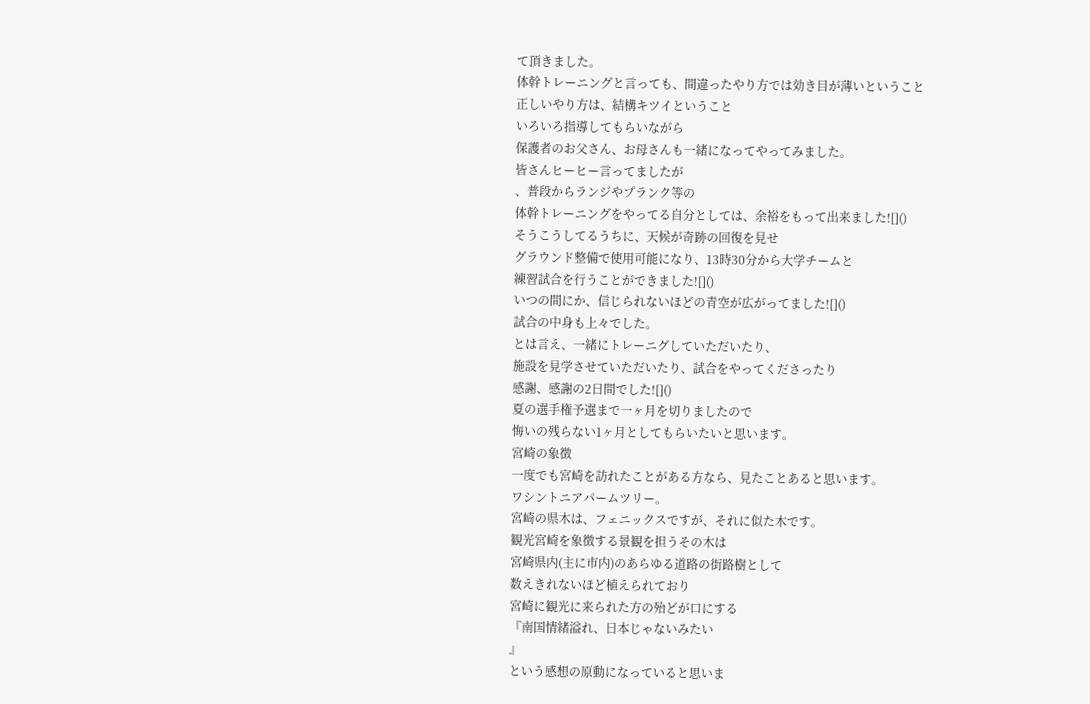て頂きました。
体幹トレーニングと言っても、間違ったやり方では効き目が薄いということ
正しいやり方は、結構キツイということ
いろいろ指導してもらいながら
保護者のお父さん、お母さんも一緒になってやってみました。
皆さんヒーヒー言ってましたが
、普段からランジやプランク等の
体幹トレーニングをやってる自分としては、余裕をもって出来ました![]()
そうこうしてるうちに、天候が奇跡の回復を見せ
グラウンド整備で使用可能になり、13時30分から大学チームと
練習試合を行うことができました![]()
いつの間にか、信じられないほどの青空が広がってました![]()
試合の中身も上々でした。
とは言え、一緒にトレーニグしていただいたり、
施設を見学させていただいたり、試合をやってくださったり
感謝、感謝の2日間でした![]()
夏の選手権予選まで一ヶ月を切りましたので
悔いの残らない1ヶ月としてもらいたいと思います。
宮崎の象徴
一度でも宮崎を訪れたことがある方なら、見たことあると思います。
ワシントニアパームツリー。
宮崎の県木は、フェニックスですが、それに似た木です。
観光宮崎を象徴する景観を担うその木は
宮崎県内(主に市内)のあらゆる道路の街路樹として
数えきれないほど植えられており
宮崎に観光に来られた方の殆どが口にする
『南国情緒溢れ、日本じゃないみたい
』
という感想の原動になっていると思いま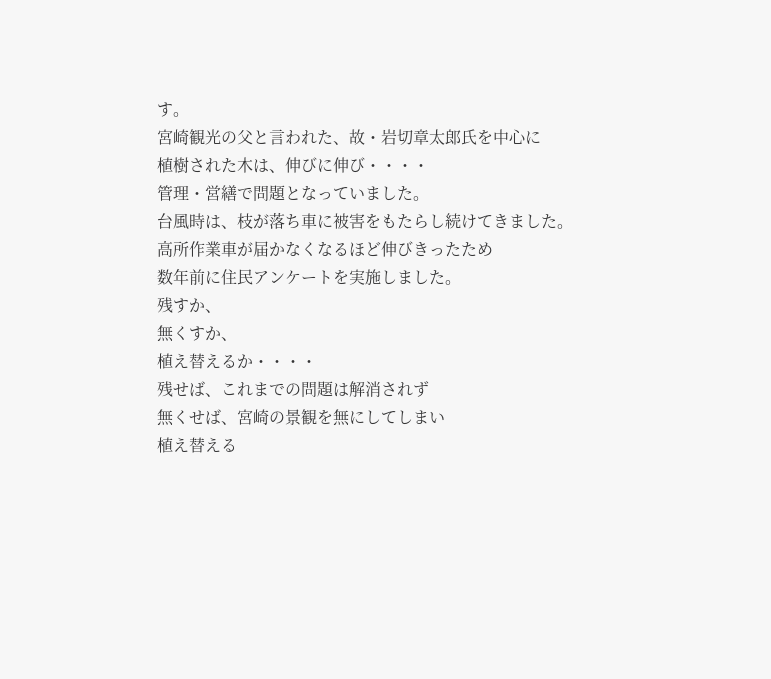す。
宮崎観光の父と言われた、故・岩切章太郎氏を中心に
植樹された木は、伸びに伸び・・・・
管理・営繕で問題となっていました。
台風時は、枝が落ち車に被害をもたらし続けてきました。
高所作業車が届かなくなるほど伸びきったため
数年前に住民アンケートを実施しました。
残すか、
無くすか、
植え替えるか・・・・
残せば、これまでの問題は解消されず
無くせば、宮崎の景観を無にしてしまい
植え替える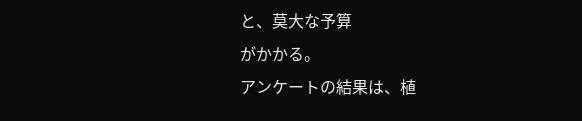と、莫大な予算
がかかる。
アンケートの結果は、植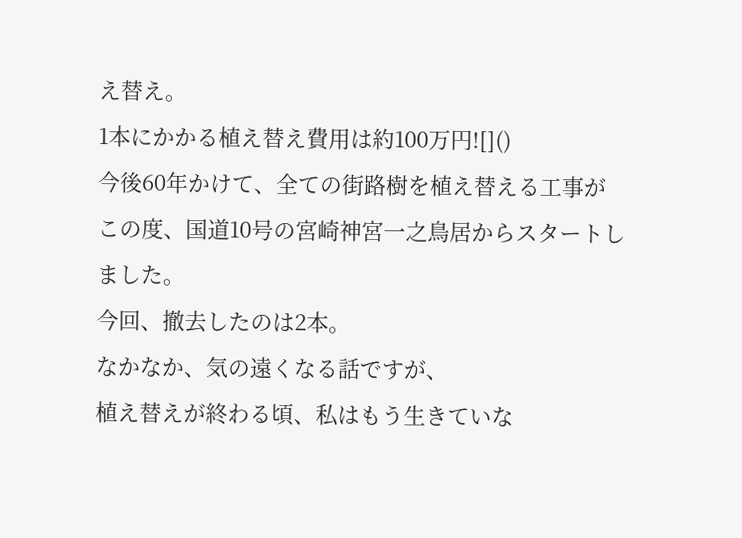え替え。
1本にかかる植え替え費用は約100万円![]()
今後60年かけて、全ての街路樹を植え替える工事が
この度、国道10号の宮崎神宮一之鳥居からスタートしました。
今回、撤去したのは2本。
なかなか、気の遠くなる話ですが、
植え替えが終わる頃、私はもう生きていな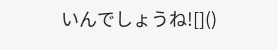いんでしょうね![]()